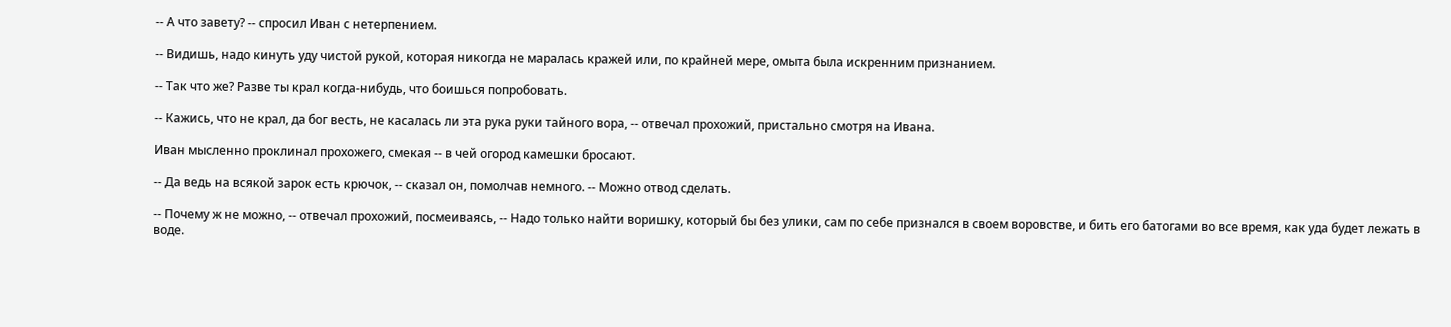-- А что завету? -- спросил Иван с нетерпением.

-- Видишь, надо кинуть уду чистой рукой, которая никогда не маралась кражей или, по крайней мере, омыта была искренним признанием.

-- Так что же? Разве ты крал когда-нибудь, что боишься попробовать.

-- Кажись, что не крал, да бог весть, не касалась ли эта рука руки тайного вора, -- отвечал прохожий, пристально смотря на Ивана.

Иван мысленно проклинал прохожего, смекая -- в чей огород камешки бросают.

-- Да ведь на всякой зарок есть крючок, -- сказал он, помолчав немного. -- Можно отвод сделать.

-- Почему ж не можно, -- отвечал прохожий, посмеиваясь, -- Надо только найти воришку, который бы без улики, сам по себе признался в своем воровстве, и бить его батогами во все время, как уда будет лежать в воде.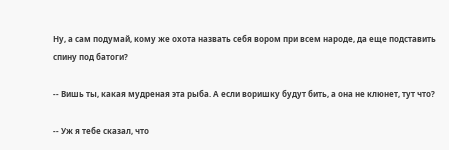Ну, а сам подумай, кому же охота назвать себя вором при всем народе, да еще подставить спину под батоги?

-- Вишь ты, какая мудреная эта рыба. А если воришку будут бить, а она не клюнет, тут что?

-- Уж я тебе сказал, что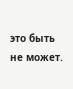это быть не может.